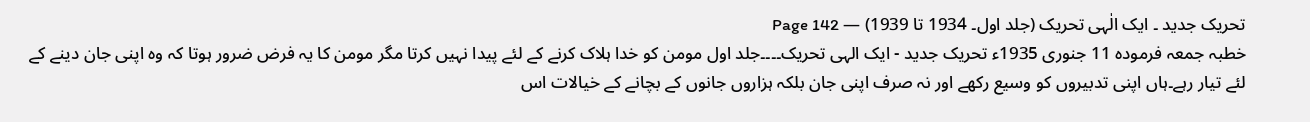تحریک جدید ۔ ایک الٰہی تحریک (جلد اول۔ 1934 تا 1939) — Page 142
خطبہ جمعہ فرمودہ 11 جنوری 1935ء تحریک جدید - ایک الہی تحریک۔۔۔۔جلد اول مومن کو خدا ہلاک کرنے کے لئے پیدا نہیں کرتا مگر مومن کا یہ فرض ضرور ہوتا کہ وہ اپنی جان دینے کے لئے تیار رہے۔ہاں اپنی تدبیروں کو وسیع رکھے اور نہ صرف اپنی جان بلکہ ہزاروں جانوں کے بچانے کے خیالات اس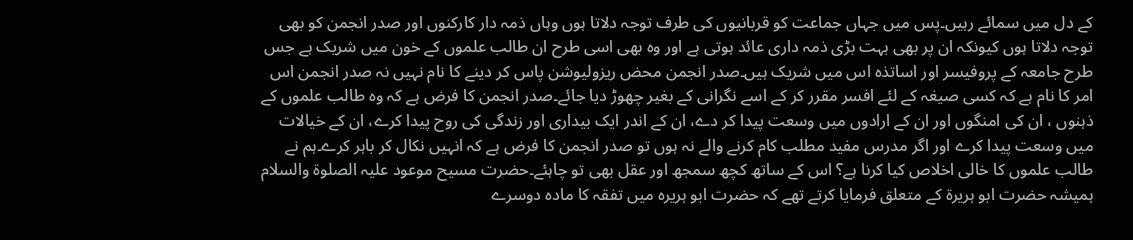کے دل میں سمائے رہیں۔پس میں جہاں جماعت کو قربانیوں کی طرف توجہ دلاتا ہوں وہاں ذمہ دار کارکنوں اور صدر انجمن کو بھی توجہ دلاتا ہوں کیونکہ ان پر بھی بہت بڑی ذمہ داری عائد ہوتی ہے اور وہ بھی اسی طرح ان طالب علموں کے خون میں شریک ہے جس طرح جامعہ کے پروفیسر اور اساتذہ اس میں شریک ہیں۔صدر انجمن محض ریزولیوشن پاس کر دینے کا نام نہیں نہ صدر انجمن اس امر کا نام ہے کہ کسی صیغہ کے لئے افسر مقرر کر کے اسے نگرانی کے بغیر چھوڑ دیا جائے۔صدر انجمن کا فرض ہے کہ وہ طالب علموں کے ذہنوں ، ان کی امنگوں اور ان کے ارادوں میں وسعت پیدا کر دے، ان کے اندر ایک بیداری اور زندگی کی روح پیدا کرے، ان کے خیالات میں وسعت پیدا کرے اور اگر مدرس مفید مطلب کام کرنے والے نہ ہوں تو صدر انجمن کا فرض ہے کہ انہیں نکال کر باہر کرے۔ہم نے طالب علموں کا خالی اخلاص کیا کرنا ہے؟ اس کے ساتھ کچھ سمجھ اور عقل بھی تو چاہئے۔حضرت مسیح موعود علیہ الصلوۃ والسلام ہمیشہ حضرت ابو ہریرۃ کے متعلق فرمایا کرتے تھے کہ حضرت ابو ہریرہ میں تفقہ کا مادہ دوسرے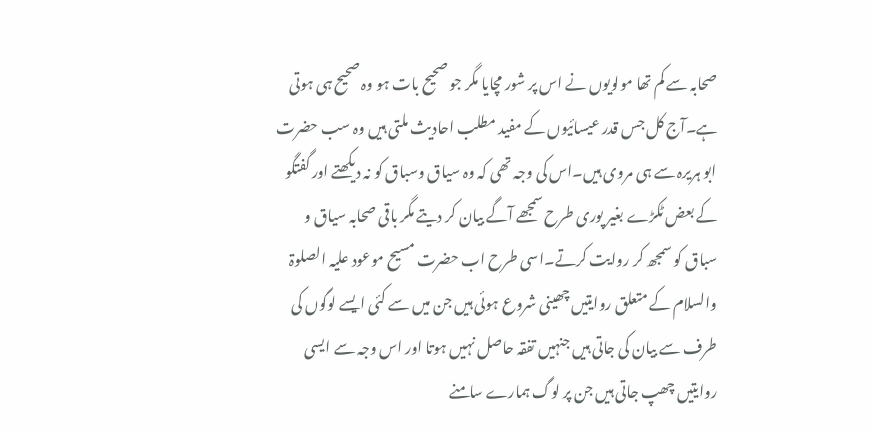صحابہ سے کم تھا مولویوں نے اس پر شور مچایا مگر جو صحیح بات ہو وہ صحیح ہی ہوتی ہے۔آج کل جس قدر عیسائیوں کے مفید مطلب احادیث ملتی ہیں وہ سب حضرت ابو ہریرہ سے ہی مروی ہیں۔اس کی وجہ تھی کہ وہ سیاق وسباق کو نہ دیکھتے اور گفتگو کے بعض ٹکڑے بغیر پوری طرح سمجھے آگے بیان کر دیتے مگر باقی صحابہ سیاق و سباق کو سمجھ کر روایت کرتے۔اسی طرح اب حضرت مسیح موعود علیہ الصلوۃ والسلام کے متعلق روایتیں چھینی شروع ہوئی ہیں جن میں سے کئی ایسے لوگوں کی طرف سے بیان کی جاتی ہیں جنہیں تفقہ حاصل نہیں ہوتا اور اس وجہ سے ایسی روایتیں چھپ جاتی ہیں جن پر لوگ ہمارے سامنے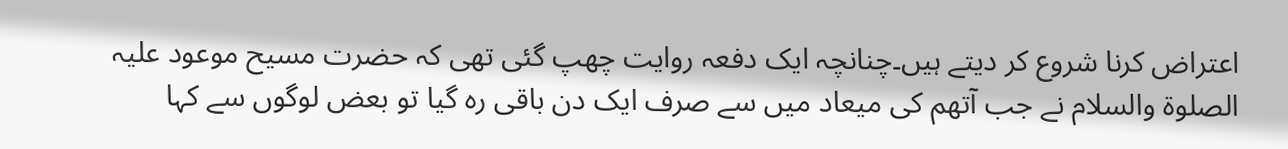اعتراض کرنا شروع کر دیتے ہیں۔چنانچہ ایک دفعہ روایت چھپ گئی تھی کہ حضرت مسیح موعود علیہ الصلوۃ والسلام نے جب آتھم کی میعاد میں سے صرف ایک دن باقی رہ گیا تو بعض لوگوں سے کہا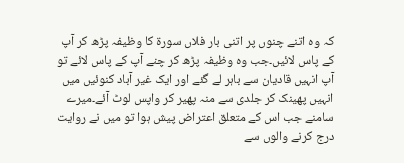کہ وہ اتنے چنوں پر اتنی بار فلاں سورۃ کا وظیفہ پڑھ کر آپ کے پاس لائیں۔جب وہ وظیفہ پڑھ کر چنے آپ کے پاس لائے تو آپ انہیں قادیان سے باہر لے گئے اور ایک غیر آباد کنوئیں میں انہیں پھینک کر جلدی سے منہ پھیر کر واپس لوٹ آئے۔میرے سامنے جب اس کے متعلق اعتراض پیش ہوا تو میں نے روایت درج کرنے والوں سے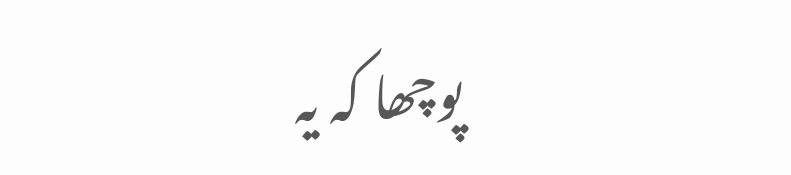پوچھا کہ یہ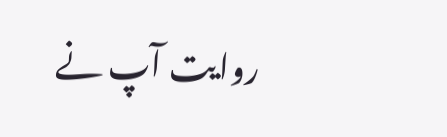روایت آپ نے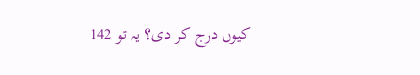کیوں درج کر دی؟ یہ تو 142